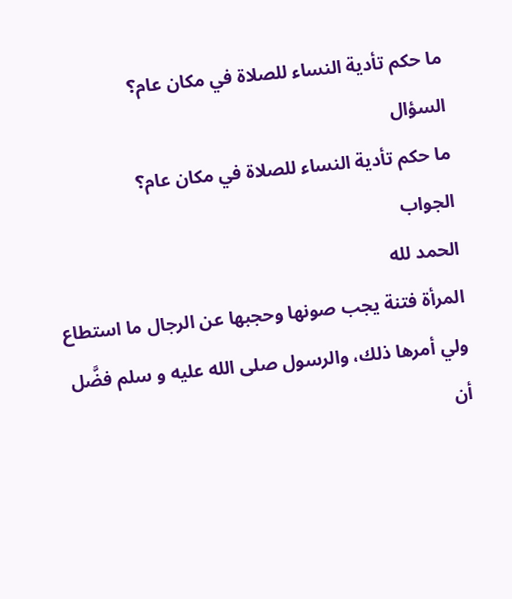ما حكم تأدية النساء للصلاة في مكان عام؟
السؤال
ما حكم تأدية النساء للصلاة في مكان عام؟
الجواب
الحمد لله
المرأة فتنة يجب صونها وحجبها عن الرجال ما استطاع ولي أمرها ذلك، والرسول صلى الله عليه و سلم فضَّل أن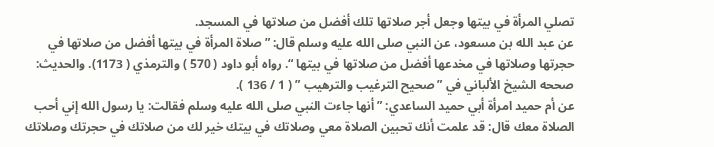تصلي المرأة في بيتها وجعل أجر صلاتها تلك أفضل من صلاتها في المسجد.
عن عبد الله بن مسعود، عن النبي صلى الله عليه وسلم قال: ” صلاة المرأة في بيتها أفضل من صلاتها في حجرتها وصلاتها في مخدعها أفضل من صلاتها في بيتها “. رواه أبو داود ( 570 ) والترمذي ( 1173). والحديث: صححه الشيخ الألباني في ” صحيح الترغيب والترهيب ” ( 1 / 136 ).
عن أم حميد امرأة أبي حميد الساعدي: ” أنها جاءت النبي صلى الله عليه وسلم فقالت: يا رسول الله إني أحب الصلاة معك قال: قد علمت أنك تحبين الصلاة معي وصلاتك في بيتك خير لك من صلاتك في حجرتك وصلاتك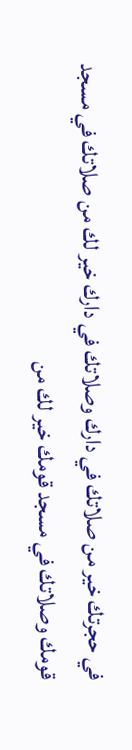في حجرتك خير من صلاتك في دارك وصلاتك في دارك خير لك من صلاتك في مسجد قومك وصلاتك في مسجد قومك خير لك من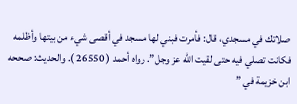صلاتك في مسجدي، قال: فأمرت فبني لها مسجد في أقصى شيء من بيتها وأظلمه فكانت تصلي فيه حتى لقيت الله عز وجل”. رواه أحمد ( 26550 ). والحديث: صححه ابن خزيمة في ”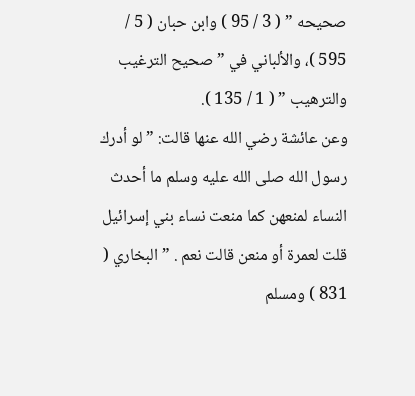صحيحه ” ( 3 / 95 ) وابن حبان ( 5 / 595 )، والألباني في ” صحيح الترغيب والترهيب ” ( 1 / 135 ).
وعن عائشة رضي الله عنها قالت: ” لو أدرك رسول الله صلى الله عليه وسلم ما أحدث النساء لمنعهن كما منعت نساء بني إسرائيل قلت لعمرة أو منعن قالت نعم . ” البخاري ( 831 ) ومسلم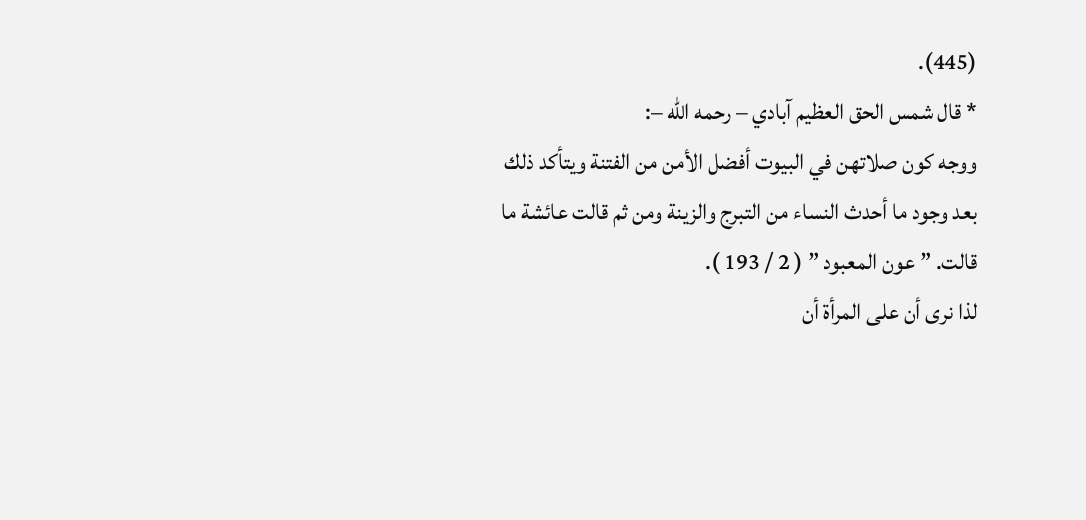(445).
* قال شمس الحق العظيم آبادي – رحمه الله –:
ووجه كون صلاتهن في البيوت أفضل الأمن من الفتنة ويتأكد ذلك بعد وجود ما أحدث النساء من التبرج والزينة ومن ثم قالت عائشة ما قالت. ” عون المعبود ” ( 2 / 193 ).
لذا نرى أن على المرأة أن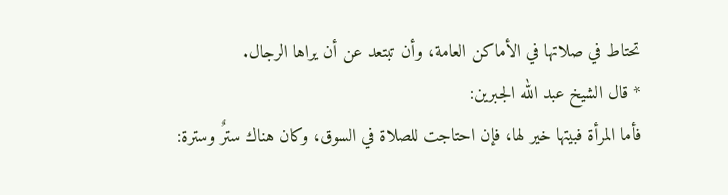تحتاط في صلاتها في الأماكن العامة، وأن تبتعد عن أن يراها الرجال.
* قال الشيخ عبد الله الجبرين:
فأما المرأة فبيتها خير لها، فإن احتاجت للصلاة في السوق، وكان هناك سترٌ وسترة: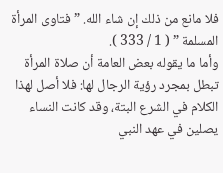فلا مانع من ذلك إن شاء الله. ” فتاوى المرأة المسلمة ” ( 1 / 333 ).
وأما ما يقوله بعض العامة أن صلاة المرأة تبطل بمجرد رؤية الرجال لها: فلا أصل لهذا الكلام في الشرع البتة، وقد كانت النساء يصلين في عهد النبي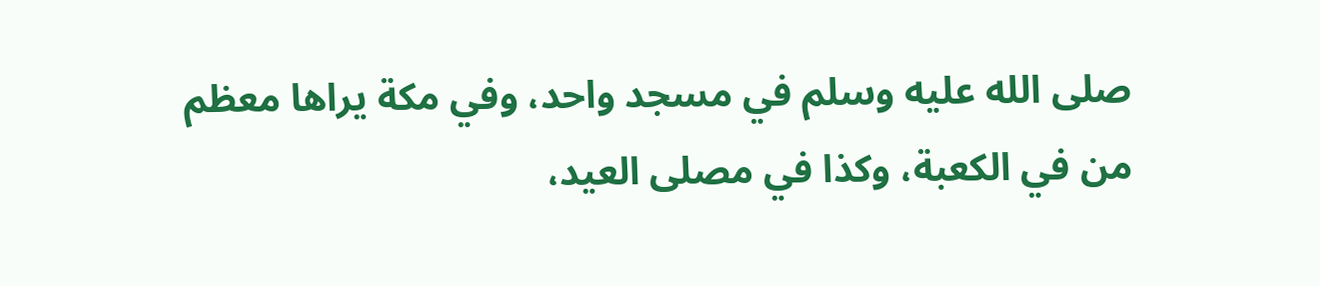صلى الله عليه وسلم في مسجد واحد، وفي مكة يراها معظم من في الكعبة، وكذا في مصلى العيد،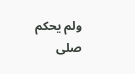ولم يحكم صلى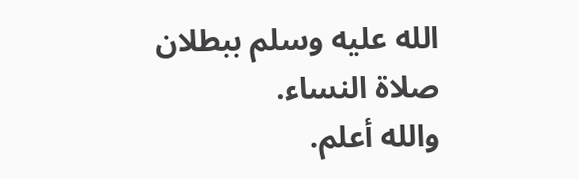الله عليه وسلم ببطلان صلاة النساء.
والله أعلم.